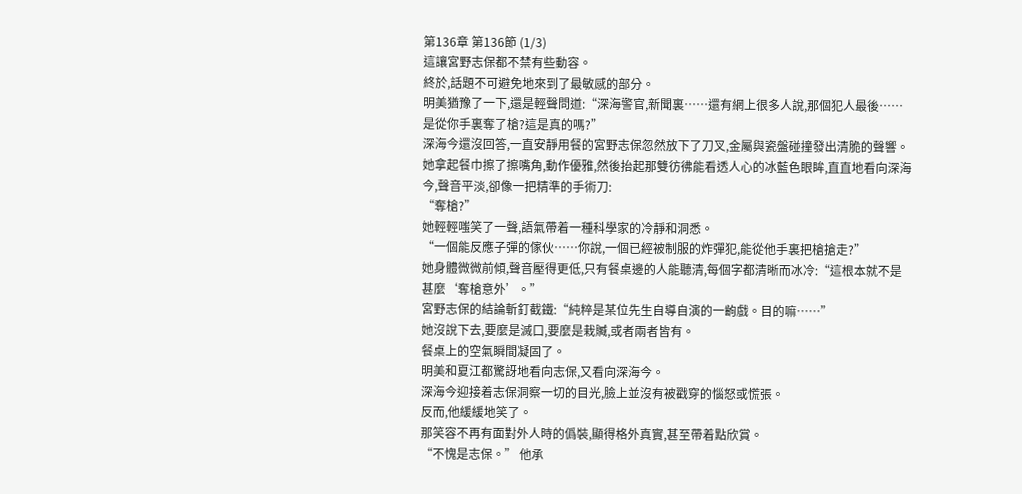第136章 第136節 (1/3)
這讓宮野志保都不禁有些動容。
終於,話題不可避免地來到了最敏感的部分。
明美猶豫了一下,還是輕聲問道:“深海警官,新聞裏……還有網上很多人說,那個犯人最後……是從你手裏奪了槍?這是真的嗎?”
深海今還沒回答,一直安靜用餐的宮野志保忽然放下了刀叉,金屬與瓷盤碰撞發出清脆的聲響。
她拿起餐巾擦了擦嘴角,動作優雅,然後抬起那雙彷彿能看透人心的冰藍色眼眸,直直地看向深海今,聲音平淡,卻像一把精準的手術刀:
“奪槍?”
她輕輕嗤笑了一聲,語氣帶着一種科學家的冷靜和洞悉。
“一個能反應子彈的傢伙……你說,一個已經被制服的炸彈犯,能從他手裏把槍搶走?”
她身體微微前傾,聲音壓得更低,只有餐桌邊的人能聽清,每個字都清晰而冰冷:“這根本就不是甚麼‘奪槍意外’。”
宮野志保的結論斬釘截鐵:“純粹是某位先生自導自演的一齣戲。目的嘛……”
她沒說下去,要麼是滅口,要麼是栽贓,或者兩者皆有。
餐桌上的空氣瞬間凝固了。
明美和夏江都驚訝地看向志保,又看向深海今。
深海今迎接着志保洞察一切的目光,臉上並沒有被戳穿的惱怒或慌張。
反而,他緩緩地笑了。
那笑容不再有面對外人時的僞裝,顯得格外真實,甚至帶着點欣賞。
“不愧是志保。” 他承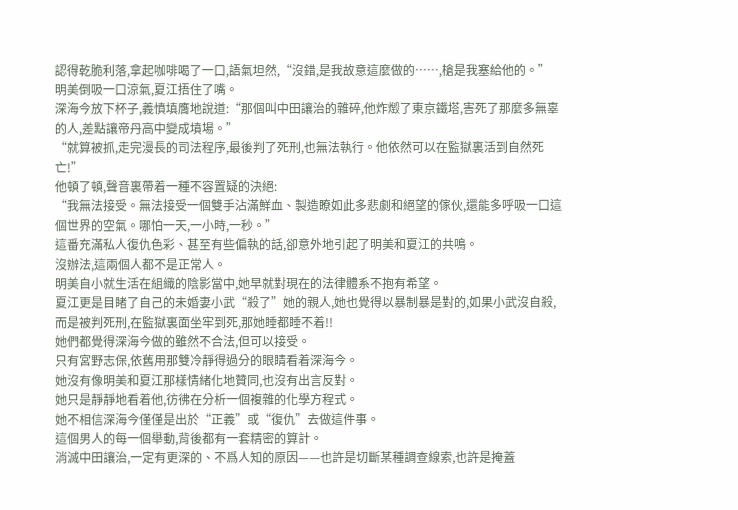認得乾脆利落,拿起咖啡喝了一口,語氣坦然,“沒錯,是我故意這麼做的……,槍是我塞給他的。”
明美倒吸一口涼氣,夏江捂住了嘴。
深海今放下杯子,義憤填膺地說道:“那個叫中田讓治的雜碎,他炸燬了東京鐵塔,害死了那麼多無辜的人,差點讓帝丹高中變成墳場。”
“就算被抓,走完漫長的司法程序,最後判了死刑,也無法執行。他依然可以在監獄裏活到自然死亡!”
他頓了頓,聲音裏帶着一種不容置疑的決絕:
“我無法接受。無法接受一個雙手沾滿鮮血、製造瞭如此多悲劇和絕望的傢伙,還能多呼吸一口這個世界的空氣。哪怕一天,一小時,一秒。”
這番充滿私人復仇色彩、甚至有些偏執的話,卻意外地引起了明美和夏江的共鳴。
沒辦法,這兩個人都不是正常人。
明美自小就生活在組織的陰影當中,她早就對現在的法律體系不抱有希望。
夏江更是目睹了自己的未婚妻小武“殺了”她的親人,她也覺得以暴制暴是對的,如果小武沒自殺,而是被判死刑,在監獄裏面坐牢到死,那她睡都睡不着!!
她們都覺得深海今做的雖然不合法,但可以接受。
只有宮野志保,依舊用那雙冷靜得過分的眼睛看着深海今。
她沒有像明美和夏江那樣情緒化地贊同,也沒有出言反對。
她只是靜靜地看着他,彷彿在分析一個複雜的化學方程式。
她不相信深海今僅僅是出於“正義”或“復仇”去做這件事。
這個男人的每一個舉動,背後都有一套精密的算計。
消滅中田讓治,一定有更深的、不爲人知的原因——也許是切斷某種調查線索,也許是掩蓋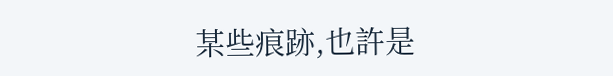某些痕跡,也許是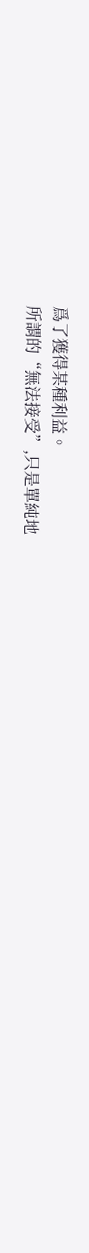爲了獲得某種利益。
所謂的“無法接受”,只是單純地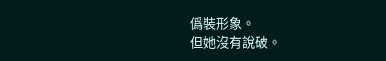僞裝形象。
但她沒有說破。